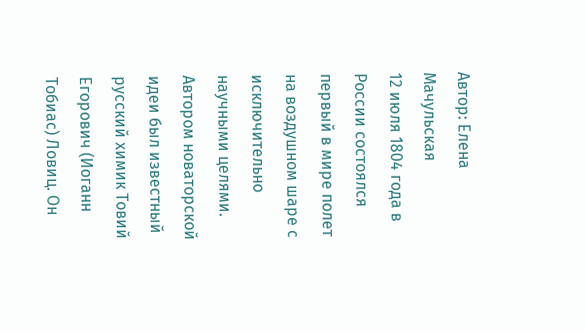Автор: Елена Мачульская
12 июля 1804 года в России состоялся первый в мире полет на воздушном шаре с исключительно научными целями.
Автором новаторской идеи был известный русский химик Товий Егорович (Иоганн Тобиас) Ловиц. Он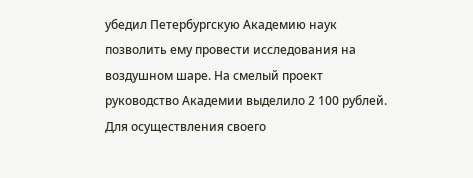убедил Петербургскую Академию наук позволить ему провести исследования на воздушном шаре. На смелый проект руководство Академии выделило 2 100 рублей.
Для осуществления своего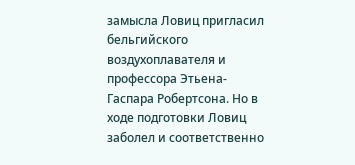замысла Ловиц пригласил бельгийского воздухоплавателя и профессора Этьена-Гаспара Робертсона. Но в ходе подготовки Ловиц заболел и соответственно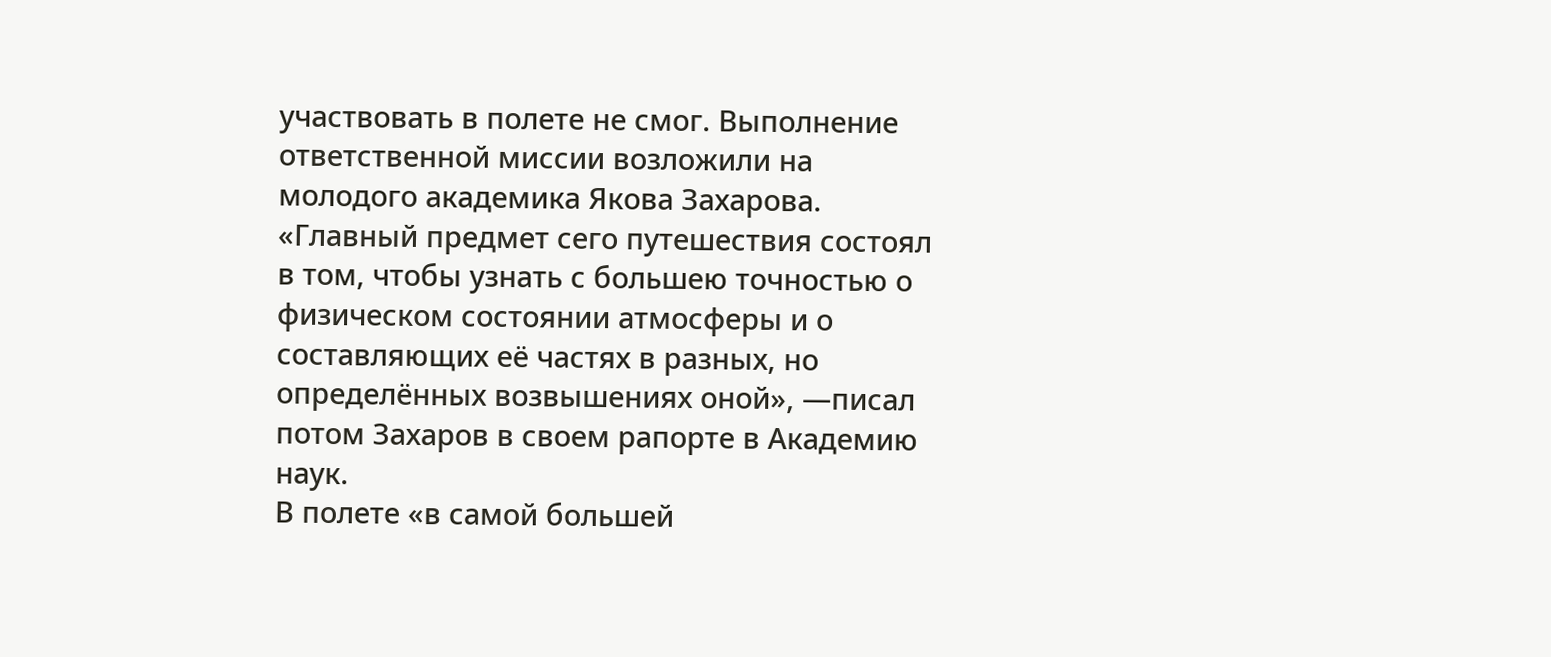участвовать в полете не смог. Выполнение ответственной миссии возложили на молодого академика Якова Захарова.
«Главный предмет сего путешествия состоял в том, чтобы узнать с большею точностью о физическом состоянии атмосферы и о составляющих её частях в разных, но определённых возвышениях оной», —писал потом Захаров в своем рапорте в Академию наук.
В полете «в самой большей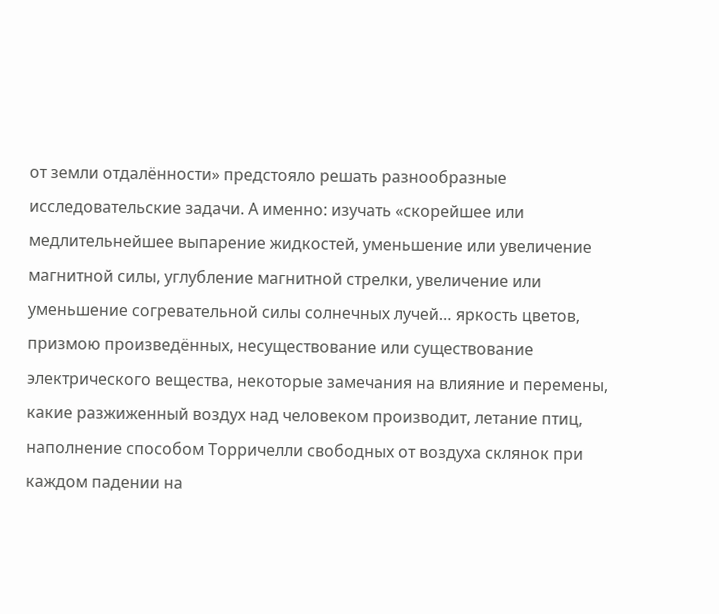от земли отдалённости» предстояло решать разнообразные исследовательские задачи. А именно: изучать «скорейшее или медлительнейшее выпарение жидкостей, уменьшение или увеличение магнитной силы, углубление магнитной стрелки, увеличение или уменьшение согревательной силы солнечных лучей… яркость цветов, призмою произведённых, несуществование или существование электрического вещества, некоторые замечания на влияние и перемены, какие разжиженный воздух над человеком производит, летание птиц, наполнение способом Торричелли свободных от воздуха склянок при каждом падении на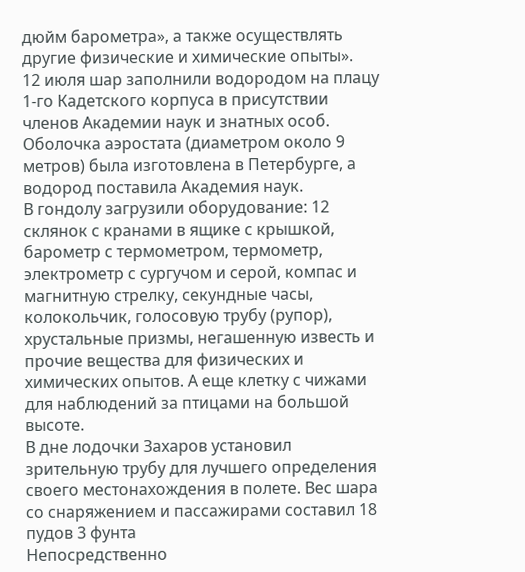дюйм барометра», а также осуществлять другие физические и химические опыты».
12 июля шар заполнили водородом на плацу 1-го Кадетского корпуса в присутствии членов Академии наук и знатных особ. Оболочка аэростата (диаметром около 9 метров) была изготовлена в Петербурге, а водород поставила Академия наук.
В гондолу загрузили оборудование: 12 склянок с кранами в ящике с крышкой, барометр с термометром, термометр, электрометр с сургучом и серой, компас и магнитную стрелку, секундные часы, колокольчик, голосовую трубу (рупор), хрустальные призмы, негашенную известь и прочие вещества для физических и химических опытов. А еще клетку с чижами для наблюдений за птицами на большой высоте.
В дне лодочки Захаров установил зрительную трубу для лучшего определения своего местонахождения в полете. Вес шара со снаряжением и пассажирами составил 18 пудов 3 фунта
Непосредственно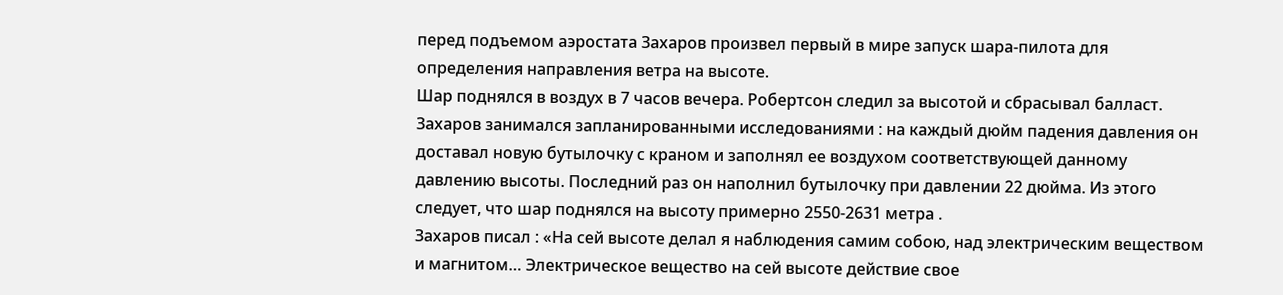перед подъемом аэростата Захаров произвел первый в мире запуск шара-пилота для определения направления ветра на высоте.
Шар поднялся в воздух в 7 часов вечера. Робертсон следил за высотой и сбрасывал балласт. Захаров занимался запланированными исследованиями : на каждый дюйм падения давления он доставал новую бутылочку с краном и заполнял ее воздухом соответствующей данному давлению высоты. Последний раз он наполнил бутылочку при давлении 22 дюйма. Из этого следует, что шар поднялся на высоту примерно 2550-2631 метра .
Захаров писал : «На сей высоте делал я наблюдения самим собою, над электрическим веществом и магнитом… Электрическое вещество на сей высоте действие свое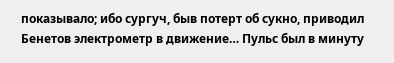показывало; ибо сургуч, быв потерт об сукно, приводил Бенетов электрометр в движение… Пульс был в минуту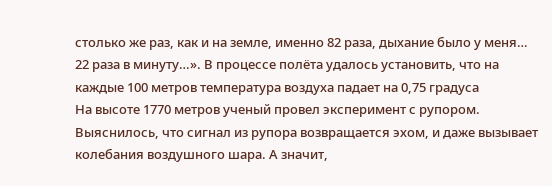столько же раз, как и на земле, именно 82 раза, дыхание было у меня… 22 раза в минуту…». В процессе полёта удалось установить, что на каждые 100 метров температура воздуха падает на 0,75 градуса
На высоте 1770 метров ученый провел эксперимент с рупором. Выяснилось, что сигнал из рупора возвращается эхом, и даже вызывает колебания воздушного шара. А значит,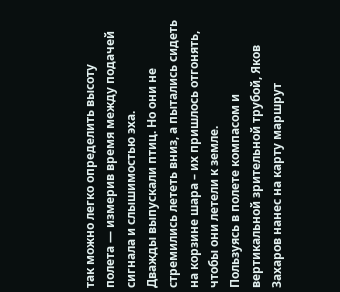так можно легко определить высоту полета — измерив время между подачей сигнала и слышимостью эха.
Дважды выпускали птиц. Но они не стремились лететь вниз, а пытались сидеть на корзине шара – их пришлось отгонять, чтобы они летели к земле.
Пользуясь в полете компасом и вертикальной зрительной трубой, Яков Захаров нанес на карту маршрут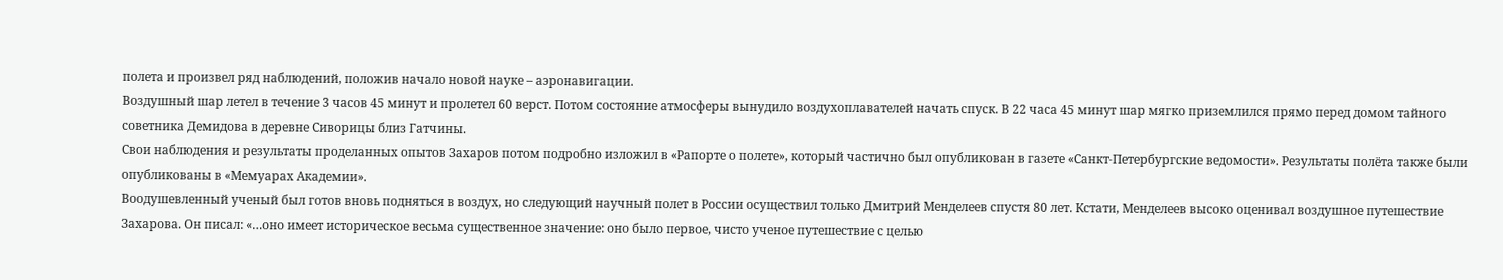полета и произвел ряд наблюдений, положив начало новой науке – аэронавигации.
Воздушный шар летел в течение 3 часов 45 минут и пролетел 60 верст. Потом состояние атмосферы вынудило воздухоплавателей начать спуск. В 22 часа 45 минут шар мягко приземлился прямо перед домом тайного советника Демидова в деревне Сиворицы близ Гатчины.
Свои наблюдения и результаты проделанных опытов Захаров потом подробно изложил в «Рапорте о полете», который частично был опубликован в газете «Санкт-Петербургские ведомости». Результаты полёта также были опубликованы в «Мемуарах Академии».
Воодушевленный ученый был готов вновь подняться в воздух, но следующий научный полет в России осуществил только Дмитрий Менделеев спустя 80 лет. Кстати, Менделеев высоко оценивал воздушное путешествие Захарова. Он писал: «…оно имеет историческое весьма существенное значение: оно было первое, чисто ученое путешествие с целью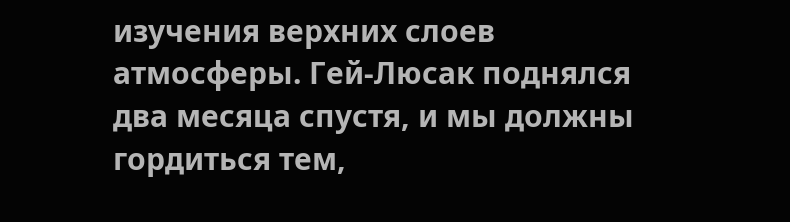изучения верхних слоев атмосферы. Гей-Люсак поднялся два месяца спустя, и мы должны гордиться тем,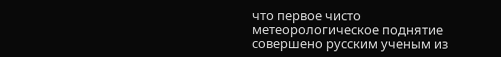что первое чисто метеорологическое поднятие совершено русским ученым из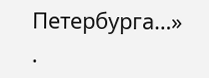Петербурга…»
.